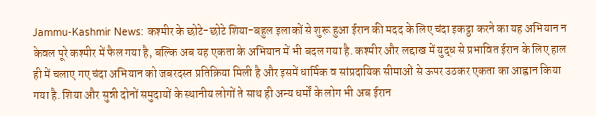Jammu-Kashmir News: कश्मीर के छोटे-छोटे शिया-बहुल इलाकों से शुरू हुआ ईरान की मदद के लिए चंदा इकट्ठा करने का यह अभियान न केवल पूरे कश्मीर में फैल गया है, बल्कि अब यह एकता के अभियान में भी बदल गया है. कश्मीर और लद्दाख में युद्ध से प्रभावित ईरान के लिए हाल ही में चलाए गए चंदा अभियान को जबरदस्त प्रतिक्रिया मिली है और इसमें धार्मिक व सांप्रदायिक सीमाओं से ऊपर उठकर एकता का आह्वान किया गया है. शिया और सुन्नी दोनों समुदायों के स्थानीय लोगों ते साथ ही अन्य धर्मों के लोग भी अब ईरान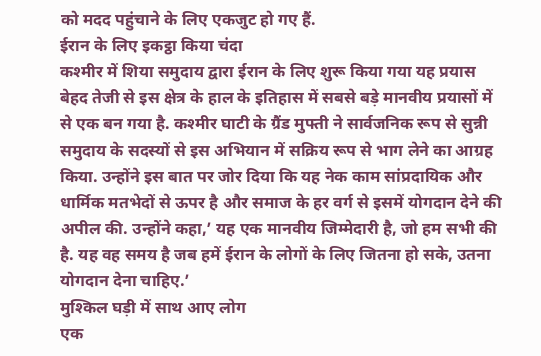को मदद पहुंचाने के लिए एकजुट हो गए हैं.
ईरान के लिए इकट्ठा किया चंदा
कश्मीर में शिया समुदाय द्वारा ईरान के लिए शुरू किया गया यह प्रयास बेहद तेजी से इस क्षेत्र के हाल के इतिहास में सबसे बड़े मानवीय प्रयासों में से एक बन गया है. कश्मीर घाटी के ग्रैंड मुफ्ती ने सार्वजनिक रूप से सुन्नी समुदाय के सदस्यों से इस अभियान में सक्रिय रूप से भाग लेने का आग्रह किया. उन्होंने इस बात पर जोर दिया कि यह नेक काम सांप्रदायिक और धार्मिक मतभेदों से ऊपर है और समाज के हर वर्ग से इसमें योगदान देने की अपील की. उन्होंने कहा,’ यह एक मानवीय जिम्मेदारी है, जो हम सभी की है. यह वह समय है जब हमें ईरान के लोगों के लिए जितना हो सके, उतना योगदान देना चाहिए.’
मुश्किल घड़ी में साथ आए लोग
एक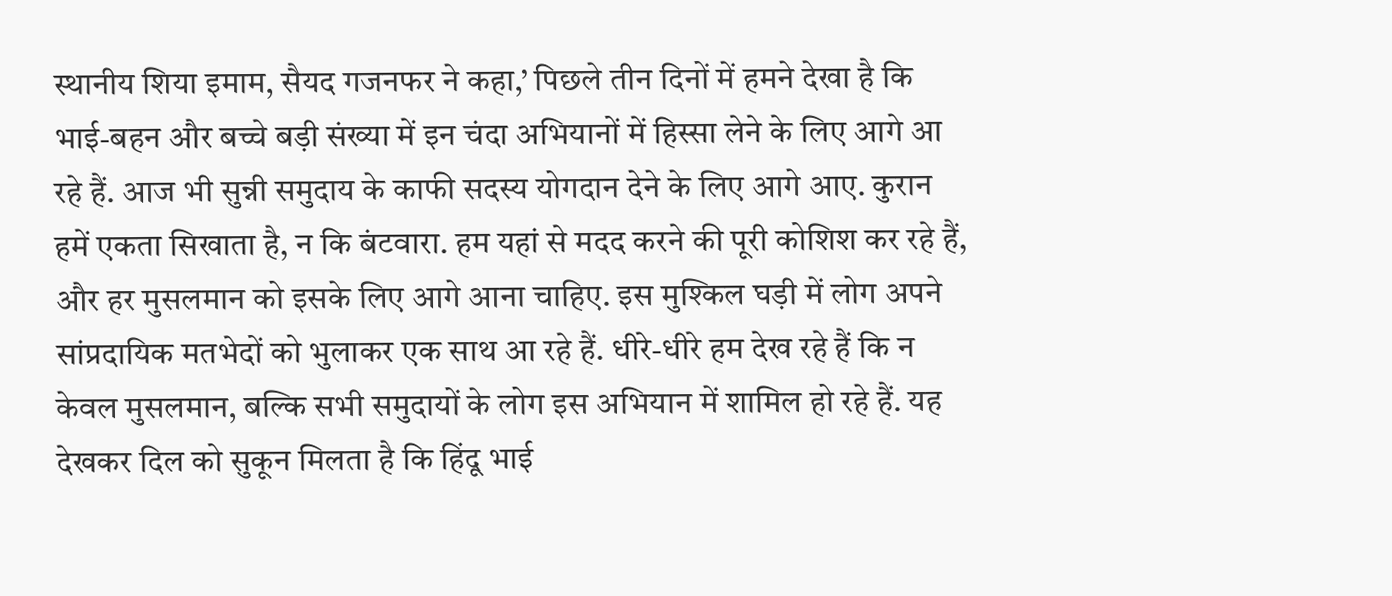स्थानीय शिया इमाम, सैयद गजनफर ने कहा,’ पिछले तीन दिनों में हमने देखा है कि भाई-बहन और बच्चे बड़ी संख्या में इन चंदा अभियानों में हिस्सा लेने के लिए आगे आ रहे हैं. आज भी सुन्नी समुदाय के काफी सदस्य योगदान देने के लिए आगे आए. कुरान हमें एकता सिखाता है, न कि बंटवारा. हम यहां से मदद करने की पूरी कोशिश कर रहे हैं, और हर मुसलमान को इसके लिए आगे आना चाहिए. इस मुश्किल घड़ी में लोग अपने सांप्रदायिक मतभेदों को भुलाकर एक साथ आ रहे हैं. धीरे-धीरे हम देख रहे हैं कि न केवल मुसलमान, बल्कि सभी समुदायों के लोग इस अभियान में शामिल हो रहे हैं. यह देखकर दिल को सुकून मिलता है कि हिंदू भाई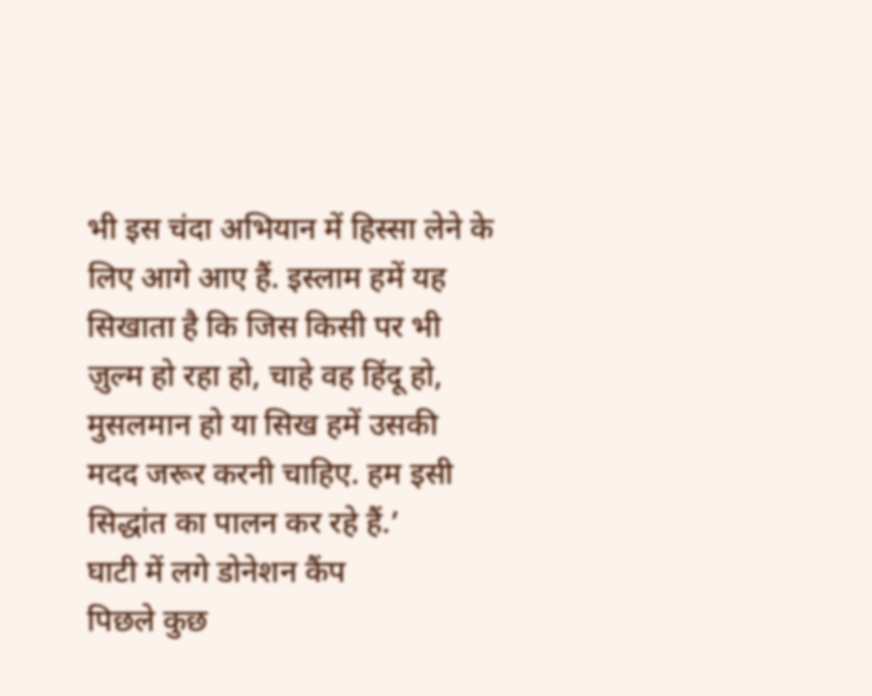भी इस चंदा अभियान में हिस्सा लेने के लिए आगे आए हैं. इस्लाम हमें यह सिखाता है कि जिस किसी पर भी ज़ुल्म हो रहा हो, चाहे वह हिंदू हो, मुसलमान हो या सिख हमें उसकी मदद जरूर करनी चाहिए. हम इसी सिद्धांत का पालन कर रहे हैं.’
घाटी में लगे डोनेशन कैंप
पिछले कुछ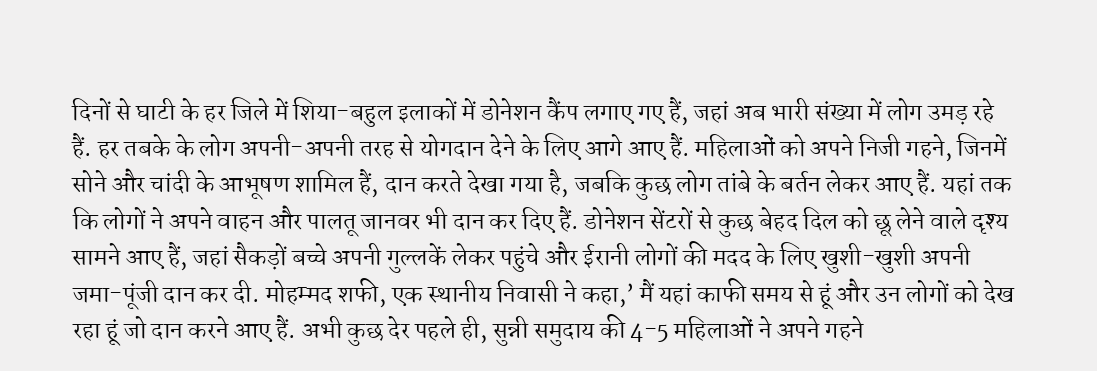दिनों से घाटी के हर जिले में शिया-बहुल इलाकों में डोनेशन कैंप लगाए गए हैं, जहां अब भारी संख्या में लोग उमड़ रहे हैं. हर तबके के लोग अपनी-अपनी तरह से योगदान देने के लिए आगे आए हैं. महिलाओं को अपने निजी गहने, जिनमें सोने और चांदी के आभूषण शामिल हैं, दान करते देखा गया है, जबकि कुछ लोग तांबे के बर्तन लेकर आए हैं. यहां तक कि लोगों ने अपने वाहन और पालतू जानवर भी दान कर दिए हैं. डोनेशन सेंटरों से कुछ बेहद दिल को छू लेने वाले दृश्य सामने आए हैं, जहां सैकड़ों बच्चे अपनी गुल्लकें लेकर पहुंचे और ईरानी लोगों की मदद के लिए खुशी-खुशी अपनी जमा-पूंजी दान कर दी. मोहम्मद शफी, एक स्थानीय निवासी ने कहा,’ मैं यहां काफी समय से हूं और उन लोगों को देख रहा हूं जो दान करने आए हैं. अभी कुछ देर पहले ही, सुन्नी समुदाय की 4-5 महिलाओं ने अपने गहने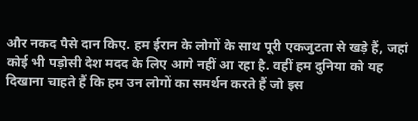और नकद पैसे दान किए. हम ईरान के लोगों के साथ पूरी एकजुटता से खड़े हैं, जहां कोई भी पड़ोसी देश मदद के लिए आगे नहीं आ रहा है. वहीं हम दुनिया को यह दिखाना चाहते हैं कि हम उन लोगों का समर्थन करते हैं जो इस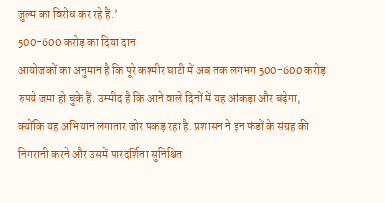ज़ुल्म का विरोध कर रहे हैं.’
500-600 करोड़ का दिया दान
आयोजकों का अनुमान है कि पूरे कश्मीर घाटी में अब तक लगभग 500-600 करोड़ रुपये जमा हो चुके हैं. उम्मीद है कि आने वाले दिनों में यह आंकड़ा और बढ़ेगा, क्योंकि यह अभियान लगातार जोर पकड़ रहा है. प्रशासन ने इन फंडों के संग्रह की निगरानी करने और उसमें पारदर्शिता सुनिश्चित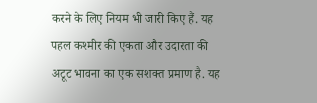करने के लिए नियम भी जारी किए हैं. यह पहल कश्मीर की एकता और उदारता की अटूट भावना का एक सशक्त प्रमाण है. यह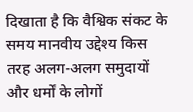दिखाता है कि वैश्विक संकट के समय मानवीय उद्देश्य किस तरह अलग-अलग समुदायों और धर्मों के लोगों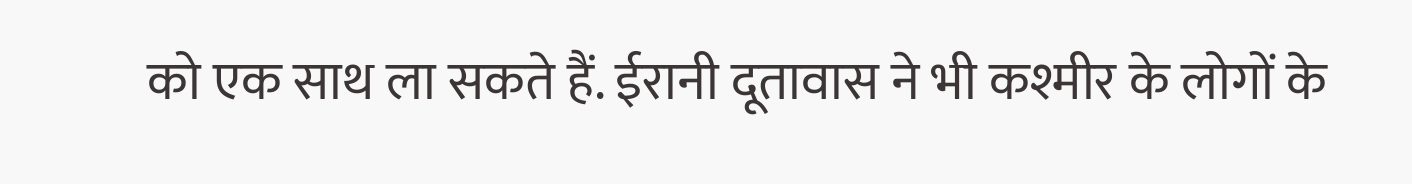को एक साथ ला सकते हैं. ईरानी दूतावास ने भी कश्मीर के लोगों के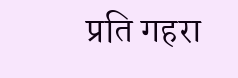प्रति गहरा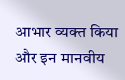आभार व्यक्त किया और इन मानवीय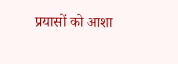प्रयासों को आशा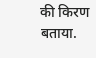की किरण बताया.